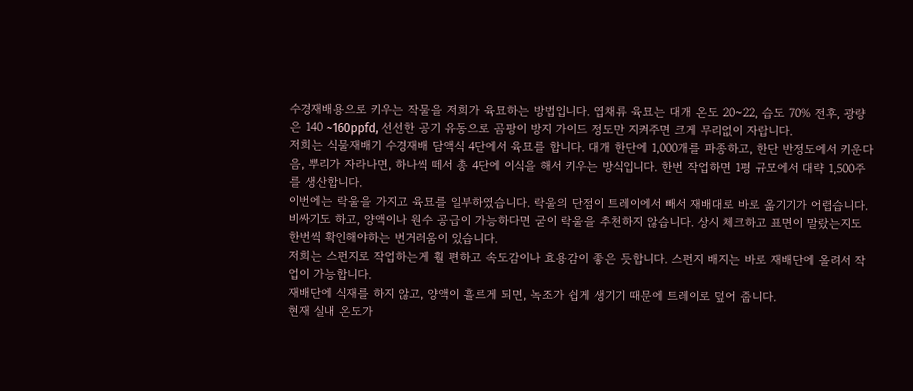수경재배용으로 키우는 작물을 저희가 육묘하는 방법입니다. 엽채류 육묘는 대개 온도 20~22, 습도 70% 전후, 광량은 140 ~160ppfd, 선선한 공기 유동으로 곰팡이 방지 가이드 정도만 지켜주면 크게 무리없이 자랍니다.
저희는 식물재배기 수경재배 담액식 4단에서 육묘를 합니다. 대개 한단에 1,000개를 파종하고, 한단 반정도에서 키운다음, 뿌리가 자라나면, 하나씩 떼서 총 4단에 이식을 해서 키우는 방식입니다. 한번 작업하면 1평 규모에서 대략 1,500주를 생산합니다.
이번에는 락울을 가지고 육묘를 일부하였습니다. 락울의 단점이 트레이에서 빼서 재배대로 바로 옮기기가 어렵습니다. 비싸기도 하고, 양액이나 원수 공급이 가능하다면 굳이 락울을 추천하지 않습니다. 상시 체크하고 표면이 말랐는지도 한번씩 확인해야하는 번거러움이 있습니다.
저희는 스펀지로 작업하는게 훨 편하고 속도감이나 효용감이 좋은 듯합니다. 스펀지 배지는 바로 재배단에 올려서 작업이 가능합니다.
재배단에 식재를 하지 않고, 양액이 흘르게 되면, 녹조가 쉽게 생기기 때문에 트레이로 덮어 줍니다.
현재 실내 온도가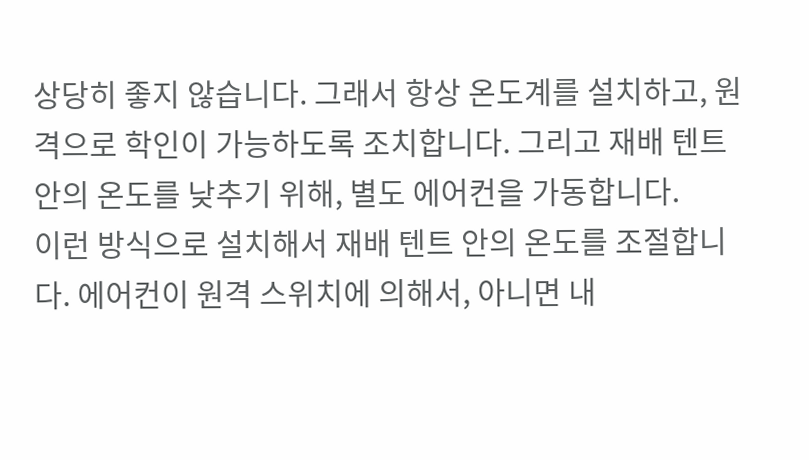상당히 좋지 않습니다. 그래서 항상 온도계를 설치하고, 원격으로 학인이 가능하도록 조치합니다. 그리고 재배 텐트 안의 온도를 낮추기 위해, 별도 에어컨을 가동합니다.
이런 방식으로 설치해서 재배 텐트 안의 온도를 조절합니다. 에어컨이 원격 스위치에 의해서, 아니면 내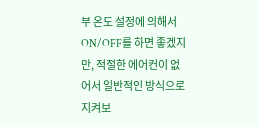부 온도 설정에 의해서 ON/OFF를 하면 좋겠지만, 적절한 에어컨이 없어서 일반적인 방식으로 지켜보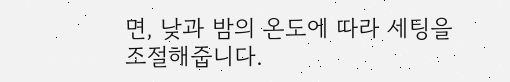면, 낮과 밤의 온도에 따라 세팅을 조절해줍니다.